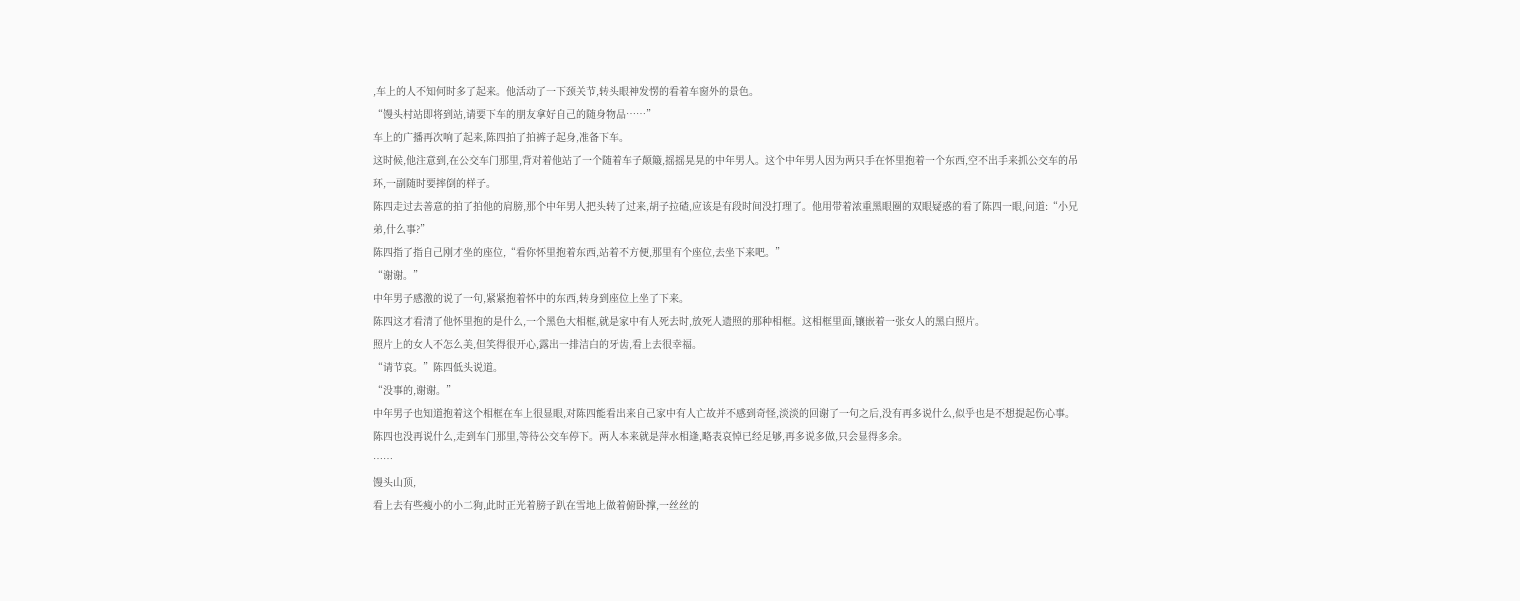,车上的人不知何时多了起来。他活动了一下颈关节,转头眼神发愣的看着车窗外的景色。
“馒头村站即将到站,请要下车的朋友拿好自己的随身物品……”
车上的广播再次响了起来,陈四拍了拍裤子起身,准备下车。
这时候,他注意到,在公交车门那里,背对着他站了一个随着车子颠簸,摇摇晃晃的中年男人。这个中年男人因为两只手在怀里抱着一个东西,空不出手来抓公交车的吊环,一副随时要摔倒的样子。
陈四走过去善意的拍了拍他的肩膀,那个中年男人把头转了过来,胡子拉碴,应该是有段时间没打理了。他用带着浓重黑眼圈的双眼疑惑的看了陈四一眼,问道:“小兄弟,什么事?”
陈四指了指自己刚才坐的座位,“看你怀里抱着东西,站着不方便,那里有个座位,去坐下来吧。”
“谢谢。”
中年男子感激的说了一句,紧紧抱着怀中的东西,转身到座位上坐了下来。
陈四这才看清了他怀里抱的是什么,一个黑色大相框,就是家中有人死去时,放死人遗照的那种相框。这相框里面,镶嵌着一张女人的黑白照片。
照片上的女人不怎么美,但笑得很开心,露出一排洁白的牙齿,看上去很幸福。
“请节哀。”陈四低头说道。
“没事的,谢谢。”
中年男子也知道抱着这个相框在车上很显眼,对陈四能看出来自己家中有人亡故并不感到奇怪,淡淡的回谢了一句之后,没有再多说什么,似乎也是不想提起伤心事。
陈四也没再说什么,走到车门那里,等待公交车停下。两人本来就是萍水相逢,略表哀悼已经足够,再多说多做,只会显得多余。
……
馒头山顶,
看上去有些瘦小的小二狗,此时正光着膀子趴在雪地上做着俯卧撑,一丝丝的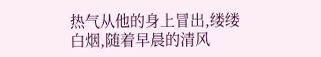热气从他的身上冒出,缕缕白烟,随着早晨的清风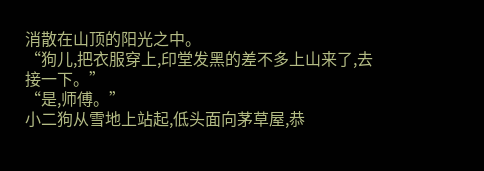消散在山顶的阳光之中。
“狗儿,把衣服穿上,印堂发黑的差不多上山来了,去接一下。”
“是,师傅。”
小二狗从雪地上站起,低头面向茅草屋,恭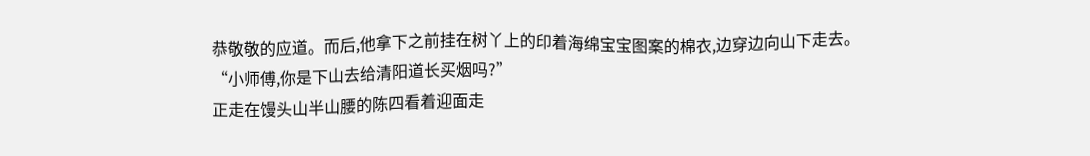恭敬敬的应道。而后,他拿下之前挂在树丫上的印着海绵宝宝图案的棉衣,边穿边向山下走去。
“小师傅,你是下山去给清阳道长买烟吗?”
正走在馒头山半山腰的陈四看着迎面走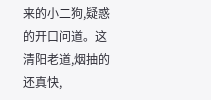来的小二狗,疑惑的开口问道。这清阳老道,烟抽的还真快,